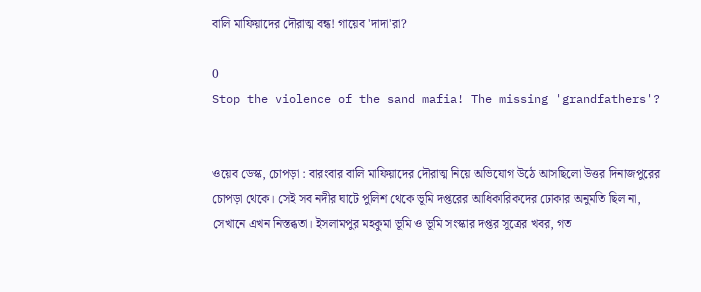বালি মাফিয়াদের দৌরাত্ম বন্ধ! গায়েব 'দাদা'রা?

0
Stop the violence of the sand mafia! The missing 'grandfathers'?


ওয়েব ডেস্ক, চোপড়া : বারংবার বালি মাফিয়াদের দৌরাত্ম নিয়ে অভিযোগ উঠে আসছিলো উত্তর দিনাজপুরের চোপড়া থেকে। সেই সব নদীর ঘাটে পুলিশ থেকে ভূমি দপ্তরের আধিকারিকদের ঢোকার অনুমতি ছিল না, সেখানে এখন নিস্তব্ধতা। ইসলামপুর মহকুমা ভূমি ও ভূমি সংস্কার দপ্তর সূত্রের খবর, গত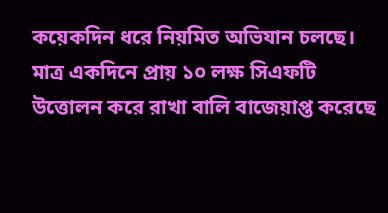কয়েকদিন ধরে নিয়মিত অভিযান চলছে। মাত্র একদিনে প্রায় ১০ লক্ষ সিএফটি উত্তোলন করে রাখা বালি বাজেয়াপ্ত করেছে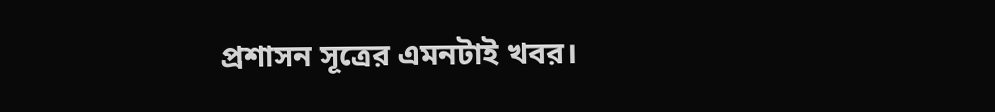প্রশাসন সূত্রের এমনটাই খবর।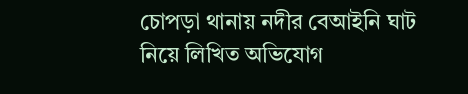চোপড়া থানায় নদীর বেআইনি ঘাট নিয়ে লিখিত অভিযোগ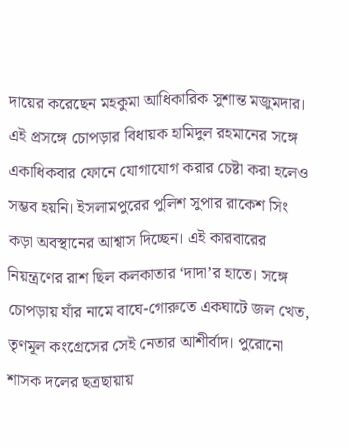দায়ের করেছেন মহকুমা আধিকারিক সুশান্ত মজুমদার। এই প্রসঙ্গে চোপড়ার বিধায়ক হামিদুল রহমানের সঙ্গে একাধিকবার ফোনে যোগাযোগ করার চেষ্টা করা হলেও সম্ভব হয়নি। ইসলামপুরের পুলিশ সুপার রাকেশ সিং কড়া অবস্থানের আশ্বাস দিচ্ছেন। এই কারবারের নিয়ন্ত্রণের রাশ ছিল কলকাতার ‘দাদা’র হাতে। সঙ্গে চোপড়ায় যাঁর নামে বাঘে-গোরুতে একঘাটে জল খেত, তৃণমূল কংগ্রেসের সেই নেতার আশীর্বাদ। পুরোনো শাসক দলের ছত্রছায়ায়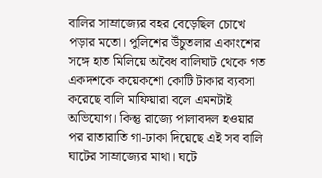বালির সাম্রাজ্যের বহর বেড়েছিল চোখে পড়ার মতো। পুলিশের উঁচুতলার একাংশের সঙ্গে হাত মিলিয়ে অবৈধ বালিঘাট থেকে গত একদশকে কয়েকশো কোটি টাকার ব্যবসা করেছে বালি মাফিয়ারা বলে এমনটাই অভিযোগ। কিন্তু রাজ্যে পালাবদল হওয়ার পর রাতারাতি গা-ঢাকা দিয়েছে এই সব বালি ঘাটের সাম্রাজ্যের মাথা। ঘটে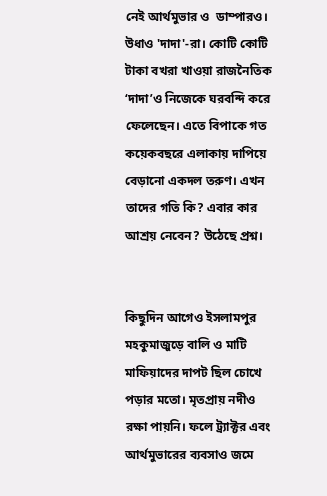নেই আর্থমুভার ও  ডাম্পারও। উধাও 'দাদা'-রা। কোটি কোটি টাকা বখরা খাওয়া রাজনৈতিক ‘দাদা’ও নিজেকে ঘরবন্দি করে ফেলেছেন। এতে বিপাকে গত কয়েকবছরে এলাকায় দাপিয়ে বেড়ানো একদল তরুণ। এখন তাদের গতি কি? এবার কার আশ্রয় নেবেন? উঠেছে প্রশ্ন।


কিছুদিন আগেও ইসলামপুর মহকুমাজুড়ে বালি ও মাটি মাফিয়াদের দাপট ছিল চোখে পড়ার মতো। মৃতপ্রায় নদীও রক্ষা পায়নি। ফলে ট্র্যাক্টর এবং আর্থমুভারের ব্যবসাও জমে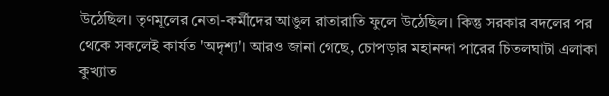উঠেছিল। তৃণমূলের নেতা-কর্মীদের আঙুল রাতারাতি ফুলে উঠেছিল। কিন্তু সরকার বদলের পর থেকে সকলেই কার্যত 'অদৃশ্য'। আরও জানা গেছে, চোপড়ার মহানন্দা পারের চিতলঘাটা এলাকা কুখ্যাত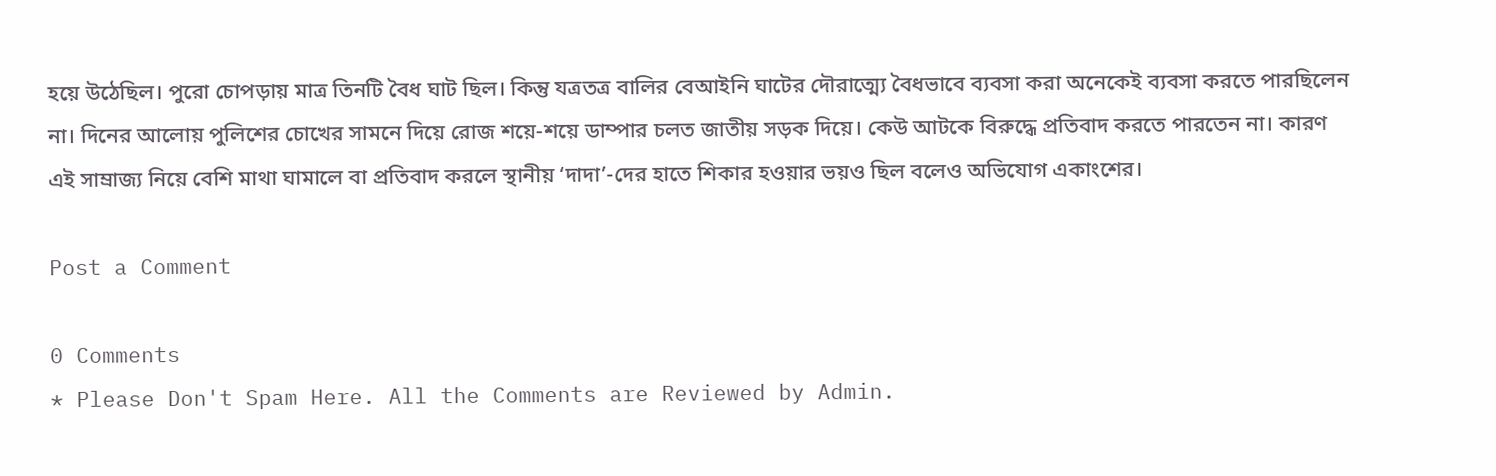হয়ে উঠেছিল। পুরো চোপড়ায় মাত্র তিনটি বৈধ ঘাট ছিল। কিন্তু যত্রতত্র বালির বেআইনি ঘাটের দৌরাত্ম্যে বৈধভাবে ব্যবসা করা অনেকেই ব্যবসা করতে পারছিলেন না। দিনের আলোয় পুলিশের চোখের সামনে দিয়ে রোজ শয়ে-শয়ে ডাম্পার চলত জাতীয় সড়ক দিয়ে। কেউ আটকে বিরুদ্ধে প্রতিবাদ করতে পারতেন না। কারণ এই সাম্রাজ্য নিয়ে বেশি মাথা ঘামালে বা প্রতিবাদ করলে স্থানীয় ‘দাদা’-দের হাতে শিকার হওয়ার ভয়ও ছিল বলেও অভিযোগ একাংশের।

Post a Comment

0 Comments
* Please Don't Spam Here. All the Comments are Reviewed by Admin.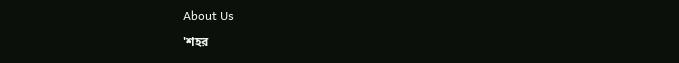About Us

'শহর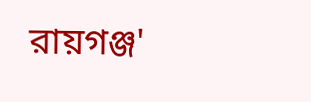রায়গঞ্জ'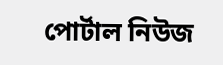পোর্টাল নিউজ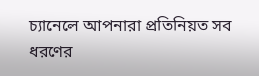চ্যানেলে আপনারা প্রতিনিয়ত সব ধরণের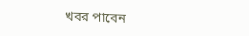খবর পাবেন